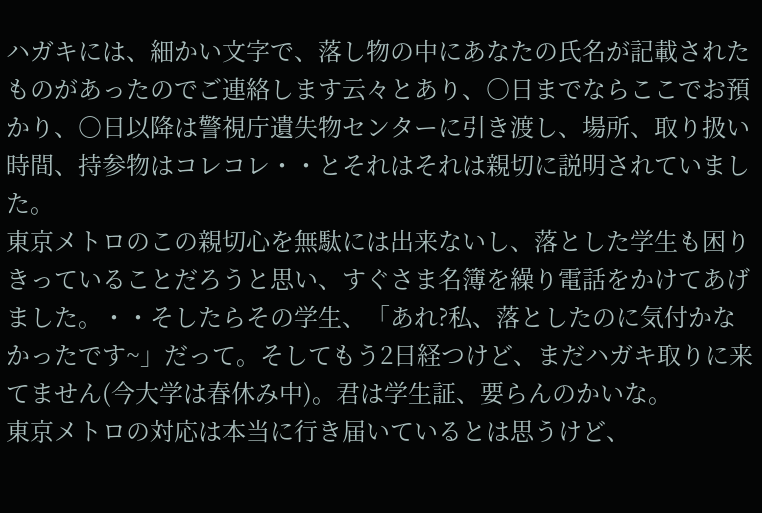ハガキには、細かい文字で、落し物の中にあなたの氏名が記載されたものがあったのでご連絡します云々とあり、○日までならここでお預かり、○日以降は警視庁遺失物センターに引き渡し、場所、取り扱い時間、持参物はコレコレ・・とそれはそれは親切に説明されていました。
東京メトロのこの親切心を無駄には出来ないし、落とした学生も困りきっていることだろうと思い、すぐさま名簿を繰り電話をかけてあげました。・・そしたらその学生、「あれ?私、落としたのに気付かなかったです~」だって。そしてもう2日経つけど、まだハガキ取りに来てません(今大学は春休み中)。君は学生証、要らんのかいな。
東京メトロの対応は本当に行き届いているとは思うけど、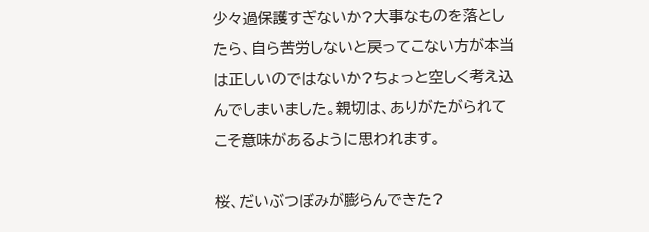少々過保護すぎないか?大事なものを落としたら、自ら苦労しないと戻ってこない方が本当は正しいのではないか?ちょっと空しく考え込んでしまいました。親切は、ありがたがられてこそ意味があるように思われます。

桜、だいぶつぼみが膨らんできた?